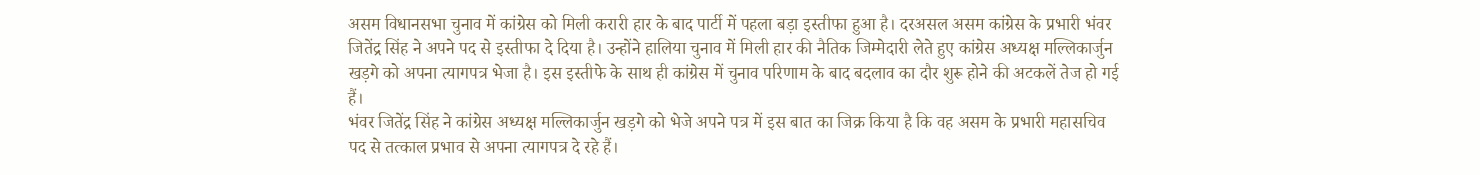असम विधानसभा चुनाव में कांग्रेस को मिली करारी हार के बाद पार्टी में पहला बड़ा इस्तीफा हुआ है। दरअसल असम कांग्रेस के प्रभारी भंवर जितेंद्र सिंह ने अपने पद से इस्तीफा दे दिया है। उन्होंने हालिया चुनाव में मिली हार की नैतिक जिम्मेदारी लेते हुए कांग्रेस अध्यक्ष मल्लिकार्जुन खड़गे को अपना त्यागपत्र भेजा है। इस इस्तीफे के साथ ही कांग्रेस में चुनाव परिणाम के बाद बदलाव का दौर शुरू होने की अटकलें तेज हो गई हैं।
भंवर जितेंद्र सिंह ने कांग्रेस अध्यक्ष मल्लिकार्जुन खड़गे को भेजे अपने पत्र में इस बात का जिक्र किया है कि वह असम के प्रभारी महासचिव पद से तत्काल प्रभाव से अपना त्यागपत्र दे रहे हैं।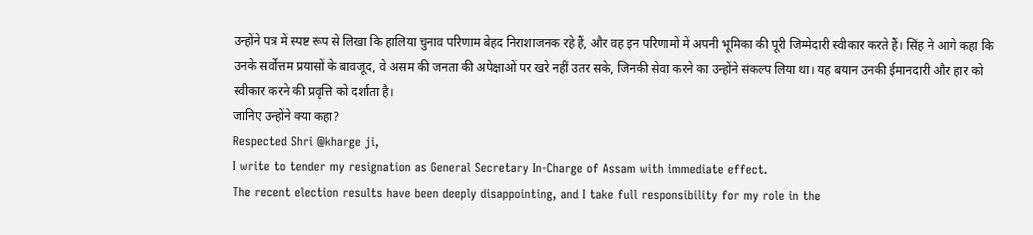उन्होंने पत्र में स्पष्ट रूप से लिखा कि हालिया चुनाव परिणाम बेहद निराशाजनक रहे हैं, और वह इन परिणामों में अपनी भूमिका की पूरी जिम्मेदारी स्वीकार करते हैं। सिंह ने आगे कहा कि उनके सर्वोत्तम प्रयासों के बावजूद, वे असम की जनता की अपेक्षाओं पर खरे नहीं उतर सके, जिनकी सेवा करने का उन्होंने संकल्प लिया था। यह बयान उनकी ईमानदारी और हार को स्वीकार करने की प्रवृत्ति को दर्शाता है।
जानिए उन्होंने क्या कहा?
Respected Shri @kharge ji,
I write to tender my resignation as General Secretary In-Charge of Assam with immediate effect.
The recent election results have been deeply disappointing, and I take full responsibility for my role in the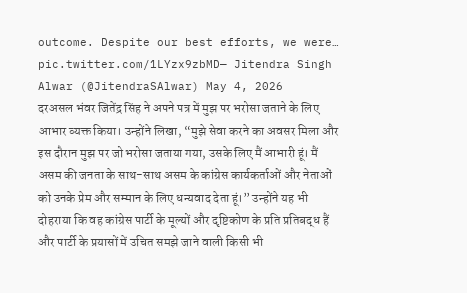outcome. Despite our best efforts, we were… pic.twitter.com/1LYzx9zbMD— Jitendra Singh Alwar (@JitendraSAlwar) May 4, 2026
दरअसल भंवर जितेंद्र सिंह ने अपने पत्र में मुझ पर भरोसा जताने के लिए आभार व्यक्त किया। उन्होंने लिखा, “मुझे सेवा करने का अवसर मिला और इस दौरान मुझ पर जो भरोसा जताया गया, उसके लिए मैं आभारी हूं। मैं असम की जनता के साथ-साथ असम के कांग्रेस कार्यकर्ताओं और नेताओं को उनके प्रेम और सम्मान के लिए धन्यवाद देता हूं।” उन्होंने यह भी दोहराया कि वह कांग्रेस पार्टी के मूल्यों और दृष्टिकोण के प्रति प्रतिबद्ध हैं और पार्टी के प्रयासों में उचित समझे जाने वाली किसी भी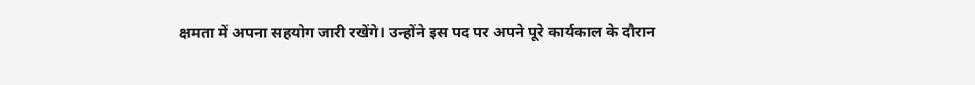क्षमता में अपना सहयोग जारी रखेंगे। उन्होंने इस पद पर अपने पूरे कार्यकाल के दौरान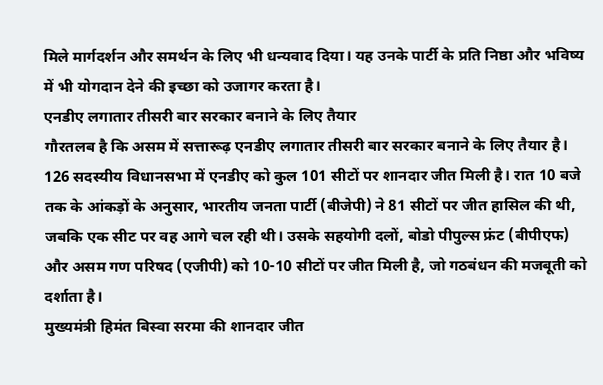मिले मार्गदर्शन और समर्थन के लिए भी धन्यवाद दिया। यह उनके पार्टी के प्रति निष्ठा और भविष्य में भी योगदान देने की इच्छा को उजागर करता है।
एनडीए लगातार तीसरी बार सरकार बनाने के लिए तैयार
गौरतलब है कि असम में सत्तारूढ़ एनडीए लगातार तीसरी बार सरकार बनाने के लिए तैयार है। 126 सदस्यीय विधानसभा में एनडीए को कुल 101 सीटों पर शानदार जीत मिली है। रात 10 बजे तक के आंकड़ों के अनुसार, भारतीय जनता पार्टी (बीजेपी) ने 81 सीटों पर जीत हासिल की थी, जबकि एक सीट पर वह आगे चल रही थी। उसके सहयोगी दलों, बोडो पीपुल्स फ्रंट (बीपीएफ) और असम गण परिषद (एजीपी) को 10-10 सीटों पर जीत मिली है, जो गठबंधन की मजबूती को दर्शाता है।
मुख्यमंत्री हिमंत बिस्वा सरमा की शानदार जीत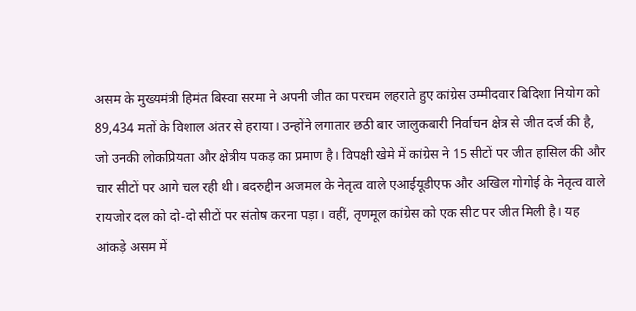असम के मुख्यमंत्री हिमंत बिस्वा सरमा ने अपनी जीत का परचम लहराते हुए कांग्रेस उम्मीदवार बिदिशा नियोग को 89,434 मतों के विशाल अंतर से हराया। उन्होंने लगातार छठी बार जालुकबारी निर्वाचन क्षेत्र से जीत दर्ज की है, जो उनकी लोकप्रियता और क्षेत्रीय पकड़ का प्रमाण है। विपक्षी खेमे में कांग्रेस ने 15 सीटों पर जीत हासिल की और चार सीटों पर आगे चल रही थी। बदरुद्दीन अजमल के नेतृत्व वाले एआईयूडीएफ और अखिल गोगोई के नेतृत्व वाले रायजोर दल को दो-दो सीटों पर संतोष करना पड़ा। वहीं, तृणमूल कांग्रेस को एक सीट पर जीत मिली है। यह आंकड़े असम में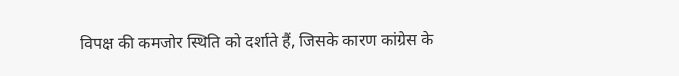विपक्ष की कमजोर स्थिति को दर्शाते हैं, जिसके कारण कांग्रेस के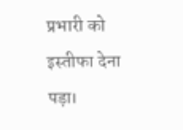प्रभारी को इस्तीफा देना पड़ा।